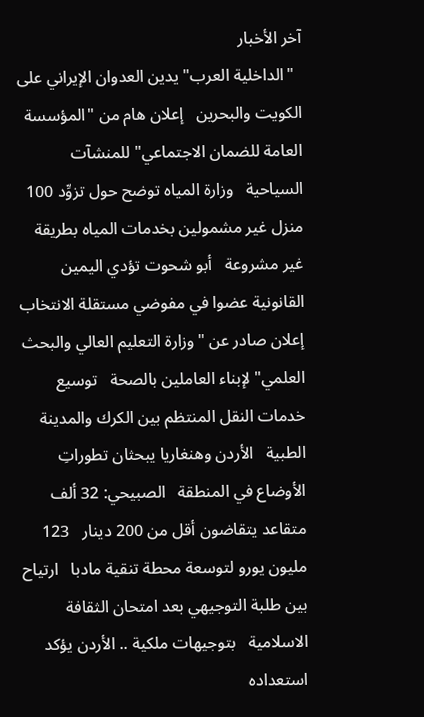آخر الأخبار
  "الداخلية العرب" يدين العدوان الإيراني على الكويت والبحرين   إعلان هام من "المؤسسة العامة للضمان الاجتماعي" للمنشآت السياحية   وزارة المياه توضح حول تزوِّد 100 منزل غير مشمولين بخدمات المياه بطريقة غير مشروعة   أبو شحوت تؤدي اليمين القانونية عضوا في مفوضي مستقلة الانتخاب   إعلان صادر عن "وزارة التعليم العالي والبحث العلمي" لإبناء العاملين بالصحة   توسيع خدمات النقل المنتظم بين الكرك والمدينة الطبية   الأردن وهنغاريا يبحثان تطوراتِ الأوضاع في المنطقة   الصبيحي: 32 ألف متقاعد يتقاضون أقل من 200 دينار   123 مليون يورو لتوسعة محطة تنقية مادبا   ارتياح بين طلبة التوجيهي بعد امتحان الثقافة الاسلامية   بتوجيهات ملكية .. الأردن يؤكد استعداده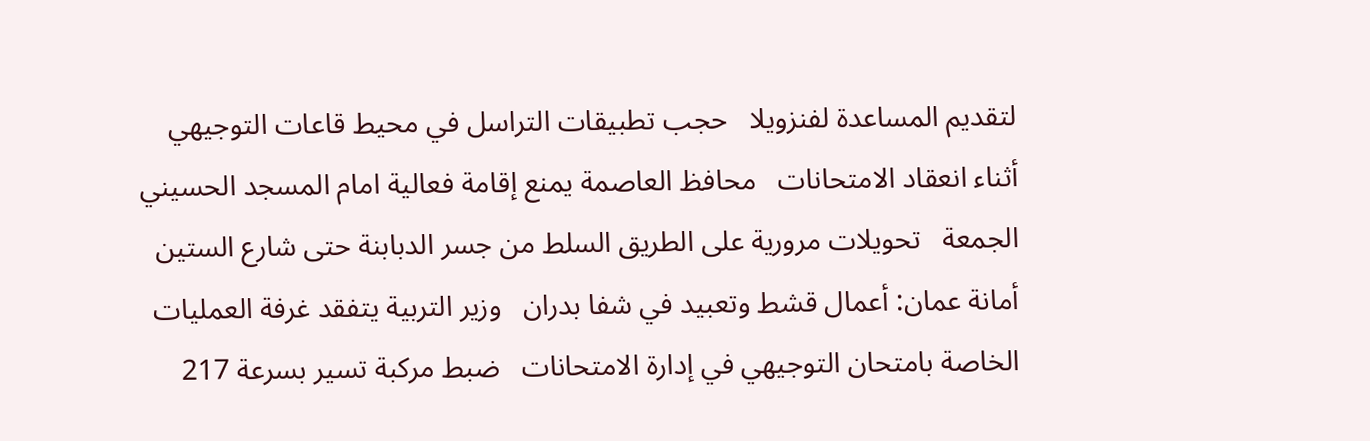لتقديم المساعدة لفنزويلا   حجب تطبيقات التراسل في محيط قاعات التوجيهي أثناء انعقاد الامتحانات   محافظ العاصمة يمنع إقامة فعالية امام المسجد الحسيني الجمعة   تحويلات مرورية على الطريق السلط من جسر الدبابنة حتى شارع الستين   أمانة عمان: أعمال قشط وتعبيد في شفا بدران   وزير التربية يتفقد غرفة العمليات الخاصة بامتحان التوجيهي في إدارة الامتحانات   ضبط مركبة تسير بسرعة 217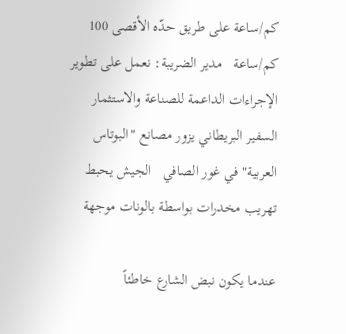كم/ساعة على طريق حدّه الأقصى 100 كم/ساعة   مدير الضريبة: نعمل على تطوير الإجراءات الداعمة للصناعة والاستثمار   السفير البريطاني يزور مصانع "البوتاس العربية" في غور الصافي   الجيش يحبط تهريب مخدرات بواسطة بالونات موجهة

عندما يكون نبض الشارع خاطئاً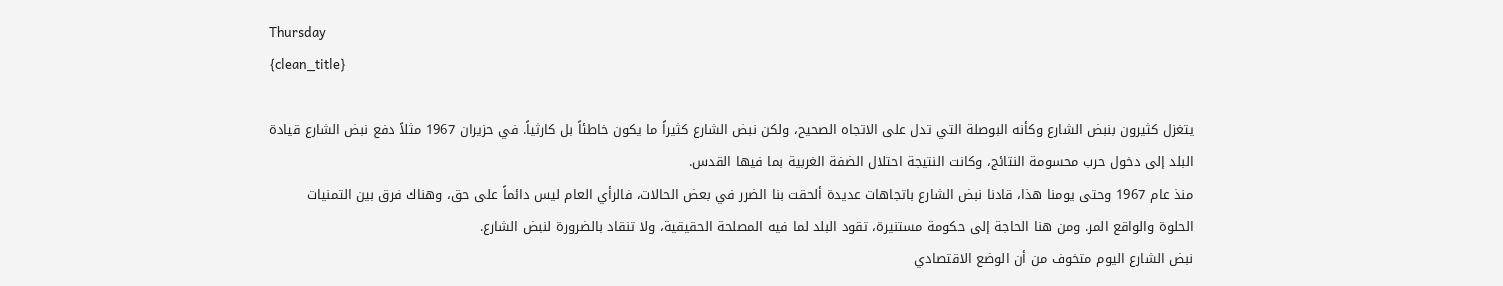Thursday
{clean_title}

يتغزل كثيرون بنبض الشارع وكأنه البوصلة التي تدل على الاتجاه الصحيح، ولكن نبض الشارع كثيراً ما يكون خاطئاً بل كارثياً. في حزيران 1967 مثلاً دفع نبض الشارع قيادة البلد إلى دخول حرب محسومة النتائج، وكانت النتيجة احتلال الضفة الغربية بما فيها القدس.
منذ عام 1967 وحتى يومنا هذا، قادنا نبض الشارع باتجاهات عديدة ألحقت بنا الضرر في بعض الحالات، فالرأي العام ليس دائماً على حق، وهناك فرق بين التمنيات الحلوة والواقع المر. ومن هنا الحاجة إلى حكومة مستنيرة، تقود البلد لما فيه المصلحة الحقيقية، ولا تنقاد بالضرورة لنبض الشارع.
نبض الشارع اليوم متخوف من أن الوضع الاقتصادي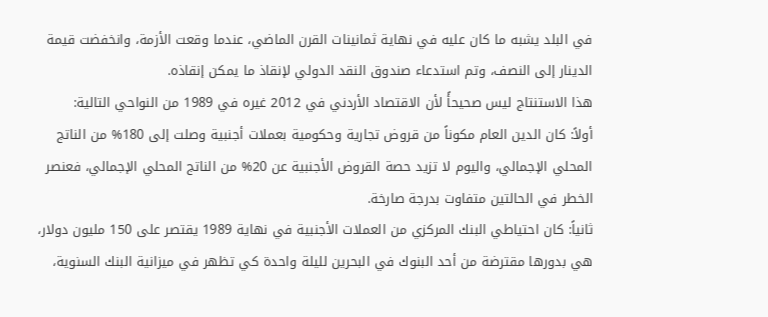في البلد يشبه ما كان عليه في نهاية ثمانينات القرن الماضي، عندما وقعت الأزمة، وانخفضت قيمة الدينار إلى النصف، وتم استدعاء صندوق النقد الدولي لإنقاذ ما يمكن إنقاذه.
هذا الاستنتاج ليس صحيحأً لأن الاقتصاد الأردني في 2012 غيره في 1989 من النواحي التالية:
أولاً: كان الدين العام مكوناً من قروض تجارية وحكومية بعملات أجنبية وصلت إلى 180% من الناتج المحلي الإجمالي، واليوم لا تزيد حصة القروض الأجنبية عن 20% من الناتج المحلي الإجمالي، فعنصر الخطر في الحالتين متفاوت بدرجة صارخة.
ثانياً: كان احتياطي البنك المركزي من العملات الأجنبية في نهاية 1989 يقتصر على 150 مليون دولار، هي بدورها مقترضة من أحد البنوك في البحرين لليلة واحدة كي تظهر في ميزانية البنك السنوية،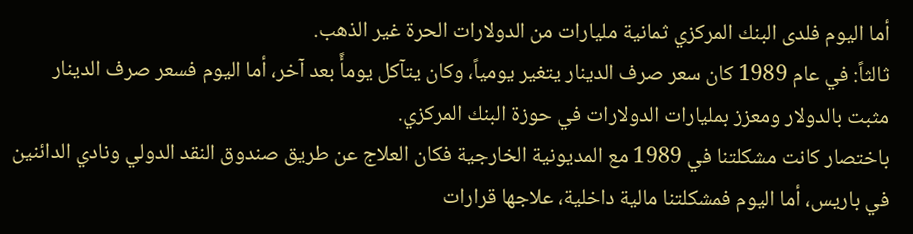أما اليوم فلدى البنك المركزي ثمانية مليارات من الدولارات الحرة غير الذهب.
ثالثاً: في عام 1989 كان سعر صرف الدينار يتغير يومياً، وكان يتآكل يومأً بعد آخر، أما اليوم فسعر صرف الدينار مثبت بالدولار ومعزز بمليارات الدولارات في حوزة البنك المركزي.
باختصار كانت مشكلتنا في 1989 مع المديونية الخارجية فكان العلاج عن طريق صندوق النقد الدولي ونادي الدائنين في باريس، أما اليوم فمشكلتنا مالية داخلية، علاجها قرارات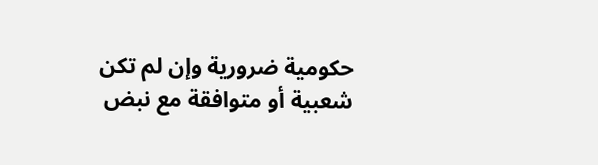حكومية ضرورية وإن لم تكن شعبية أو متوافقة مع نبض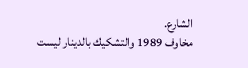الشارع.
مخاوف 1989 والتشكيك بالدينار ليست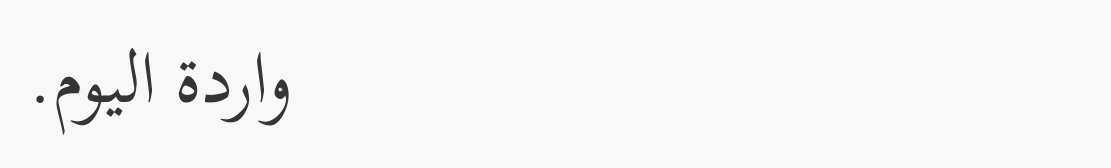واردة اليوم.